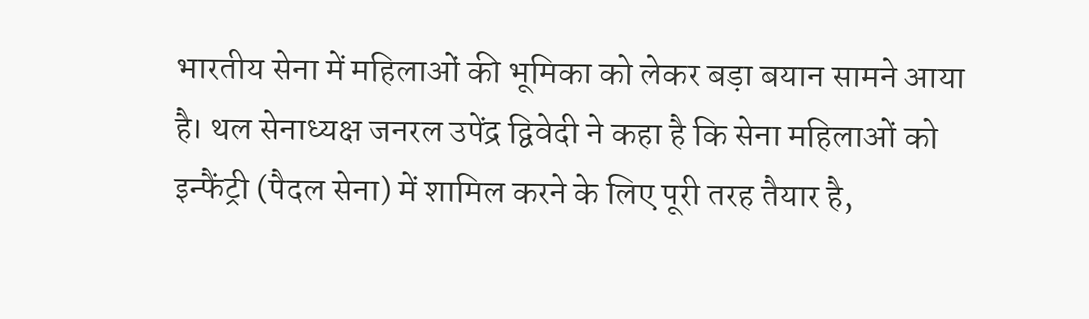भारतीय सेना में महिलाओं की भूमिका को लेकर बड़ा बयान सामने आया है। थल सेनाध्यक्ष जनरल उपेंद्र द्विवेदी ने कहा है कि सेना महिलाओं को इन्फैंट्री (पैदल सेना) में शामिल करने के लिए पूरी तरह तैयार है,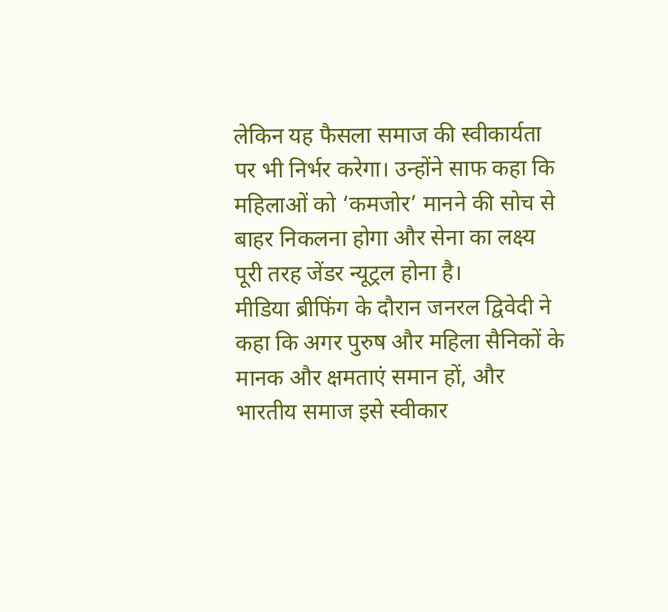लेकिन यह फैसला समाज की स्वीकार्यता पर भी निर्भर करेगा। उन्होंने साफ कहा कि महिलाओं को ‘कमजोर’ मानने की सोच से बाहर निकलना होगा और सेना का लक्ष्य पूरी तरह जेंडर न्यूट्रल होना है।
मीडिया ब्रीफिंग के दौरान जनरल द्विवेदी ने कहा कि अगर पुरुष और महिला सैनिकों के मानक और क्षमताएं समान हों, और भारतीय समाज इसे स्वीकार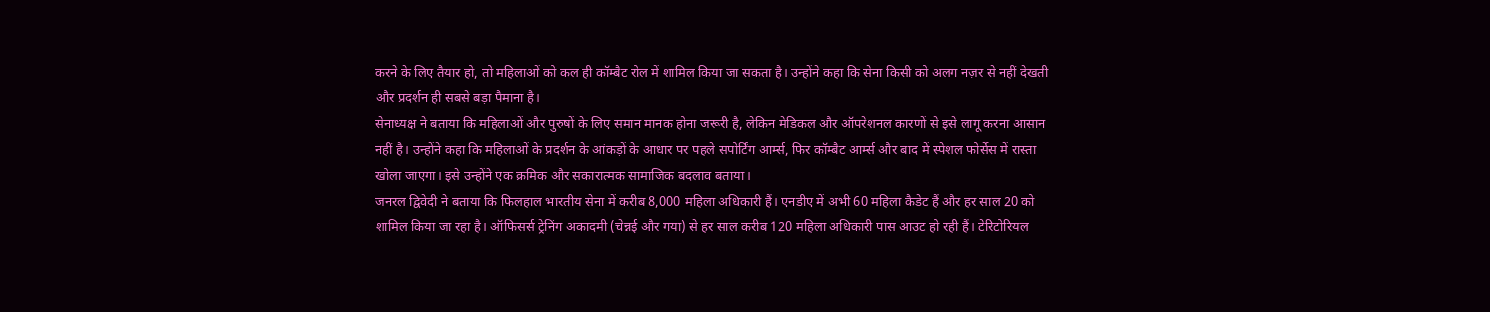करने के लिए तैयार हो, तो महिलाओं को कल ही कॉम्बैट रोल में शामिल किया जा सकता है। उन्होंने कहा कि सेना किसी को अलग नज़र से नहीं देखती और प्रदर्शन ही सबसे बड़ा पैमाना है।
सेनाध्यक्ष ने बताया कि महिलाओं और पुरुषों के लिए समान मानक होना जरूरी है, लेकिन मेडिकल और ऑपरेशनल कारणों से इसे लागू करना आसान नहीं है। उन्होंने कहा कि महिलाओं के प्रदर्शन के आंकड़ों के आधार पर पहले सपोर्टिंग आर्म्स, फिर कॉम्बैट आर्म्स और बाद में स्पेशल फोर्सेस में रास्ता खोला जाएगा। इसे उन्होंने एक क्रमिक और सकारात्मक सामाजिक बदलाव बताया।
जनरल द्विवेदी ने बताया कि फिलहाल भारतीय सेना में करीब 8,000 महिला अधिकारी हैं। एनडीए में अभी 60 महिला कैडेट हैं और हर साल 20 को शामिल किया जा रहा है। ऑफिसर्स ट्रेनिंग अकादमी (चेन्नई और गया) से हर साल करीब 120 महिला अधिकारी पास आउट हो रही हैं। टेरिटोरियल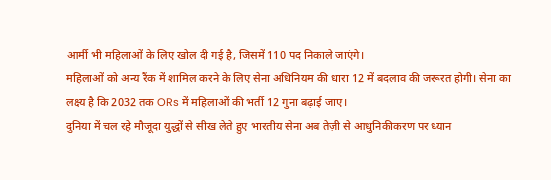आर्मी भी महिलाओं के लिए खोल दी गई है, जिसमें 110 पद निकाले जाएंगे।
महिलाओं को अन्य रैंक में शामिल करने के लिए सेना अधिनियम की धारा 12 में बदलाव की जरूरत होगी। सेना का लक्ष्य है कि 2032 तक ORs में महिलाओं की भर्ती 12 गुना बढ़ाई जाए।
दुनिया में चल रहे मौजूदा युद्धों से सीख लेते हुए भारतीय सेना अब तेज़ी से आधुनिकीकरण पर ध्यान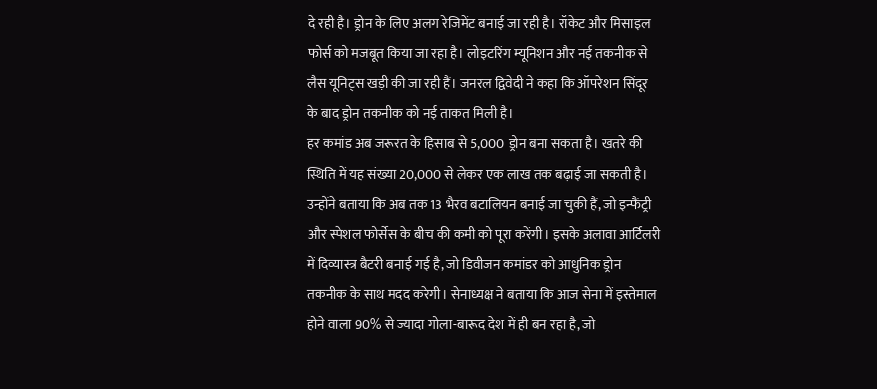दे रही है। ड्रोन के लिए अलग रेजिमेंट बनाई जा रही है। रॉकेट और मिसाइल फोर्स को मजबूत किया जा रहा है। लोइटरिंग म्यूनिशन और नई तकनीक से लैस यूनिट्स खड़ी की जा रही हैं। जनरल द्विवेदी ने कहा कि ऑपरेशन सिंदूर के बाद ड्रोन तकनीक को नई ताकत मिली है।
हर कमांड अब जरूरत के हिसाब से 5,000 ड्रोन बना सकता है। खतरे की स्थिति में यह संख्या 20,000 से लेकर एक लाख तक बढ़ाई जा सकती है।
उन्होंने बताया कि अब तक 13 भैरव बटालियन बनाई जा चुकी हैं, जो इन्फैंट्री और स्पेशल फोर्सेस के बीच की कमी को पूरा करेंगी। इसके अलावा आर्टिलरी में दिव्यास्त्र बैटरी बनाई गई है, जो डिवीजन कमांडर को आधुनिक ड्रोन तकनीक के साथ मदद करेगी। सेनाध्यक्ष ने बताया कि आज सेना में इस्तेमाल होने वाला 90% से ज्यादा गोला-बारूद देश में ही बन रहा है, जो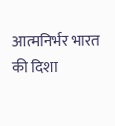आत्मनिर्भर भारत की दिशा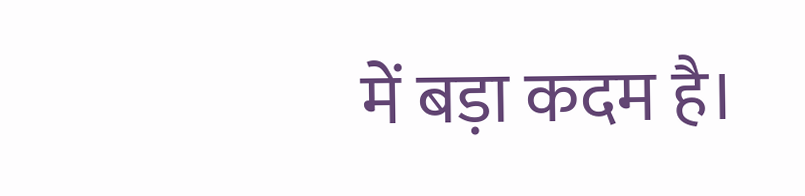में बड़ा कदम है।